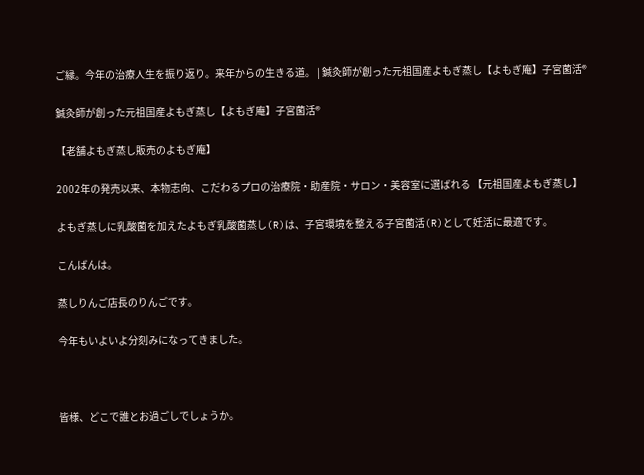ご縁。今年の治療人生を振り返り。来年からの生きる道。 | 鍼灸師が創った元祖国産よもぎ蒸し【よもぎ庵】子宮菌活®

鍼灸師が創った元祖国産よもぎ蒸し【よもぎ庵】子宮菌活®

【老舗よもぎ蒸し販売のよもぎ庵】

2002年の発売以来、本物志向、こだわるプロの治療院・助産院・サロン・美容室に選ばれる 【元祖国産よもぎ蒸し】

よもぎ蒸しに乳酸菌を加えたよもぎ乳酸菌蒸し(R)は、子宮環境を整える子宮菌活(R)として妊活に最適です。

こんばんは。

蒸しりんご店長のりんごです。

今年もいよいよ分刻みになってきました。



皆様、どこで誰とお過ごしでしょうか。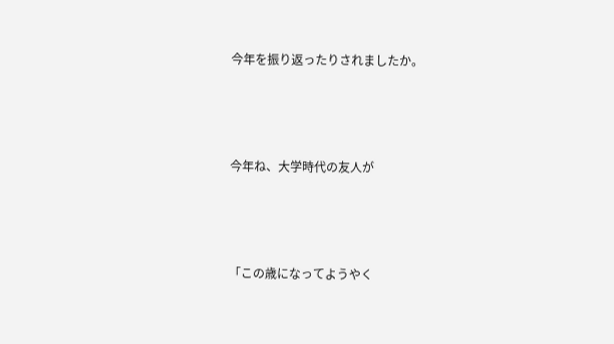今年を振り返ったりされましたか。



今年ね、大学時代の友人が



「この歳になってようやく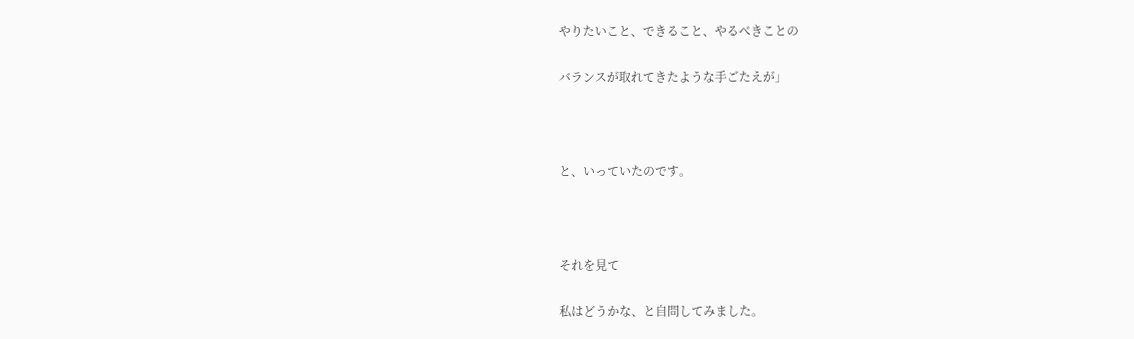やりたいこと、できること、やるべきことの

バランスが取れてきたような手ごたえが」



と、いっていたのです。



それを見て

私はどうかな、と自問してみました。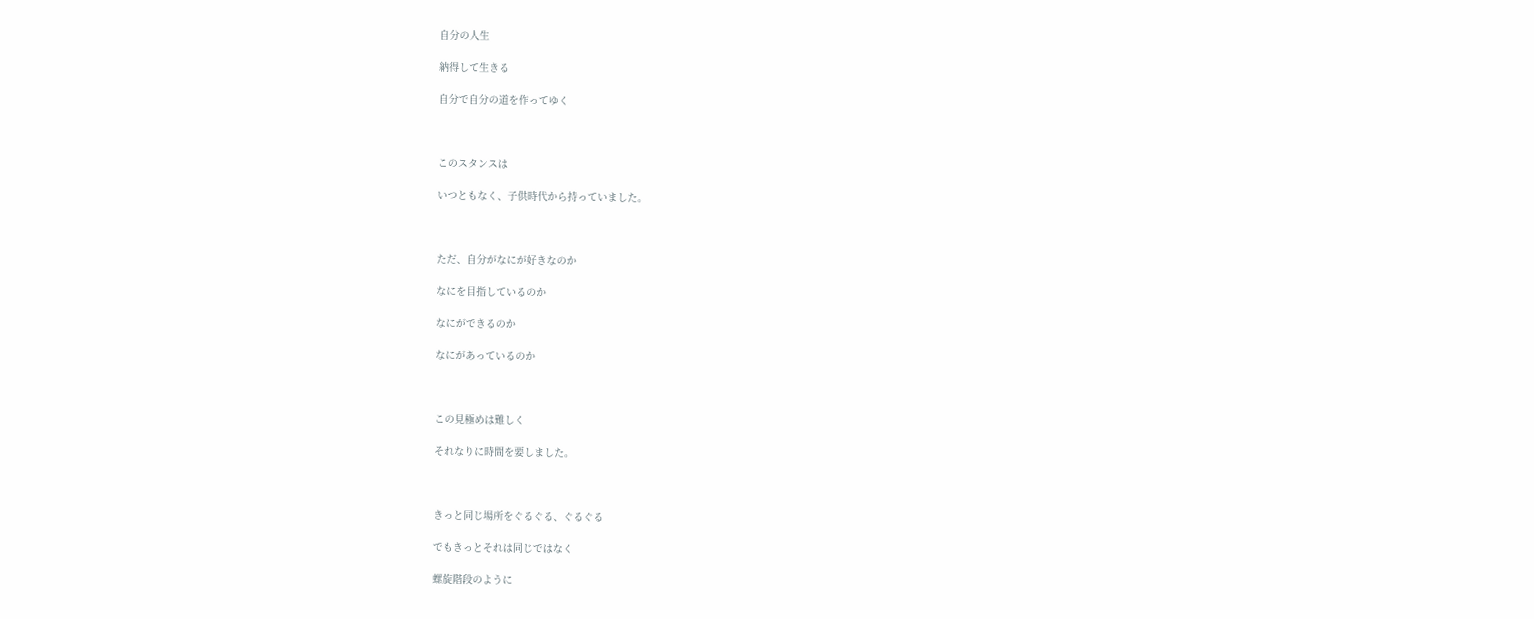自分の人生

納得して生きる

自分で自分の道を作ってゆく



このスタンスは

いつともなく、子供時代から持っていました。



ただ、自分がなにが好きなのか

なにを目指しているのか

なにができるのか

なにがあっているのか



この見極めは難しく

それなりに時間を要しました。



きっと同じ場所をぐるぐる、ぐるぐる

でもきっとそれは同じではなく

螺旋階段のように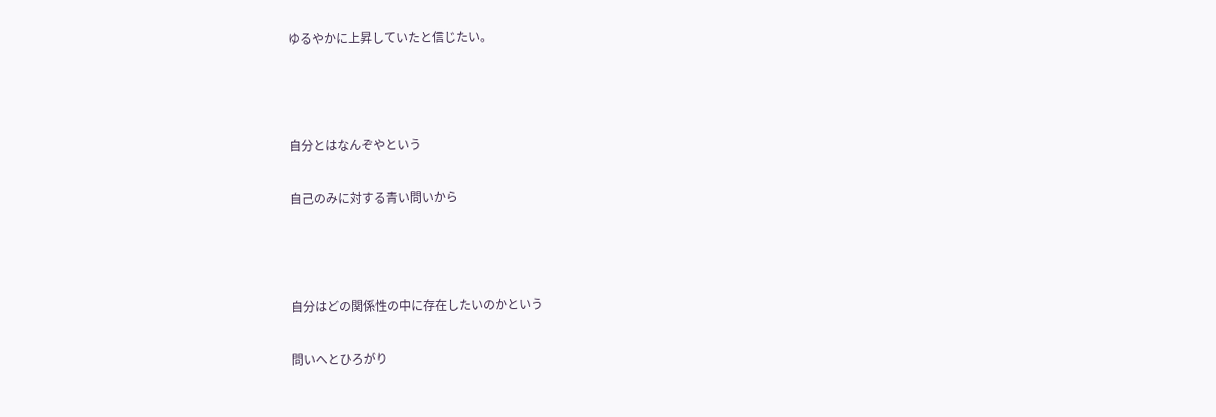ゆるやかに上昇していたと信じたい。



自分とはなんぞやという

自己のみに対する青い問いから



自分はどの関係性の中に存在したいのかという

問いへとひろがり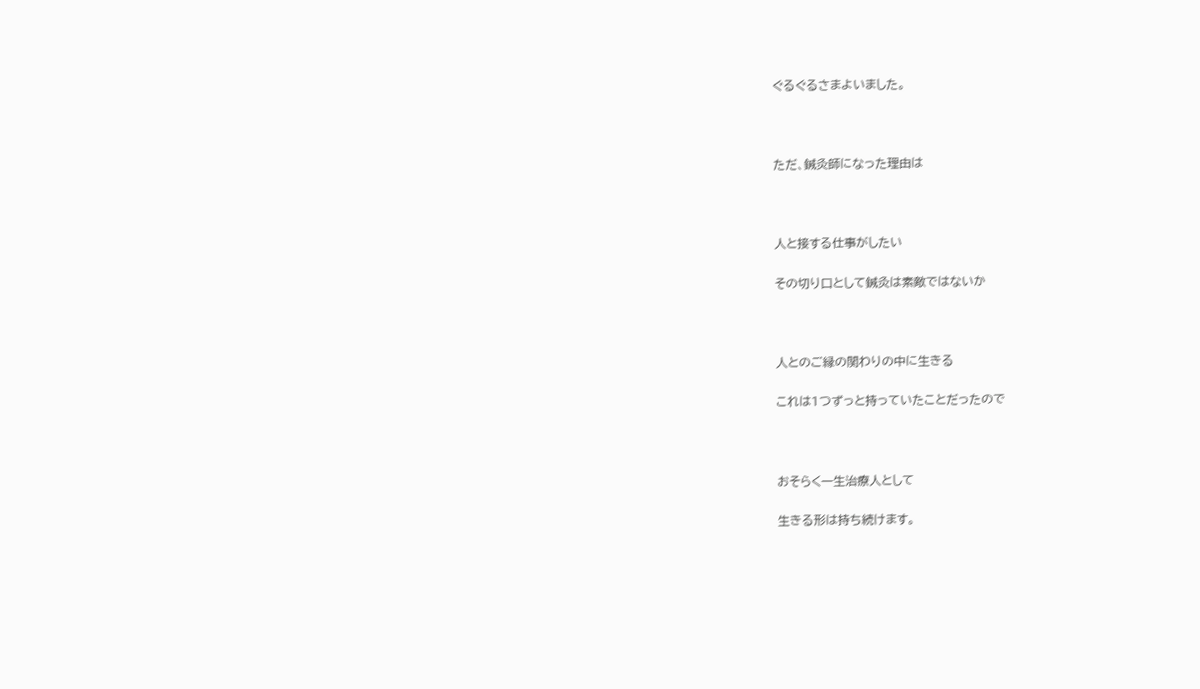ぐるぐるさまよいました。



ただ、鍼灸師になった理由は



人と接する仕事がしたい

その切り口として鍼灸は素敵ではないか



人とのご縁の関わりの中に生きる

これは1つずっと持っていたことだったので



おそらく一生治療人として

生きる形は持ち続けます。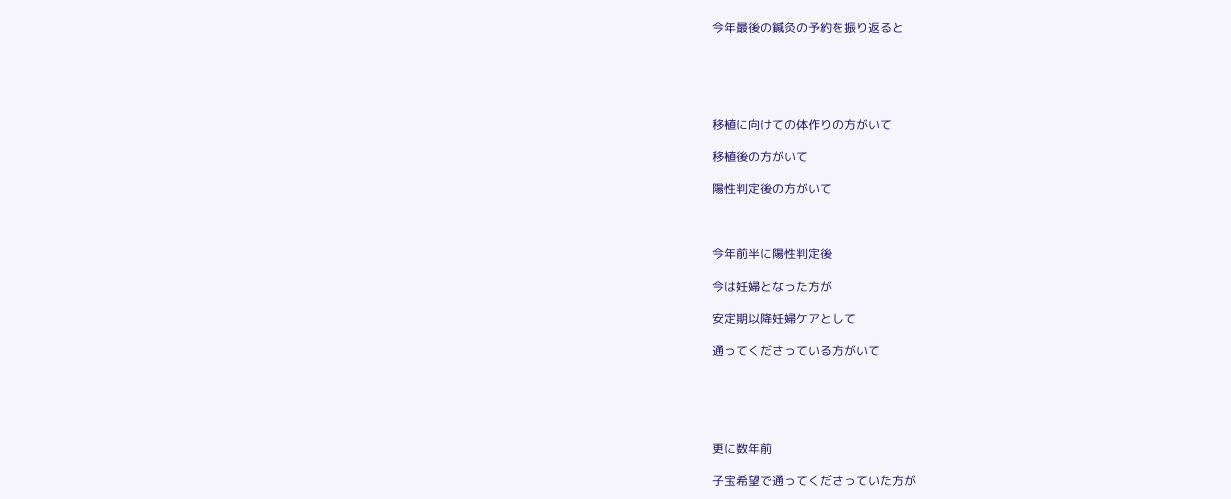今年最後の鍼灸の予約を振り返ると





移植に向けての体作りの方がいて

移植後の方がいて

陽性判定後の方がいて



今年前半に陽性判定後

今は妊婦となった方が

安定期以降妊婦ケアとして

通ってくださっている方がいて





更に数年前

子宝希望で通ってくださっていた方が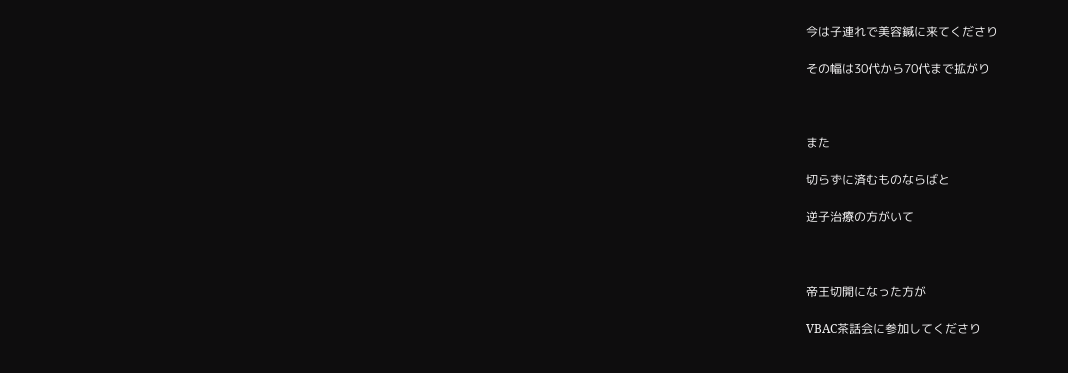今は子連れで美容鍼に来てくださり

その幅は30代から70代まで拡がり



また

切らずに済むものならばと

逆子治療の方がいて



帝王切開になった方が

VBAC茶話会に参加してくださり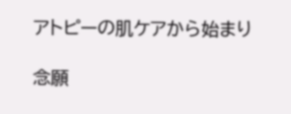アトピーの肌ケアから始まり

念願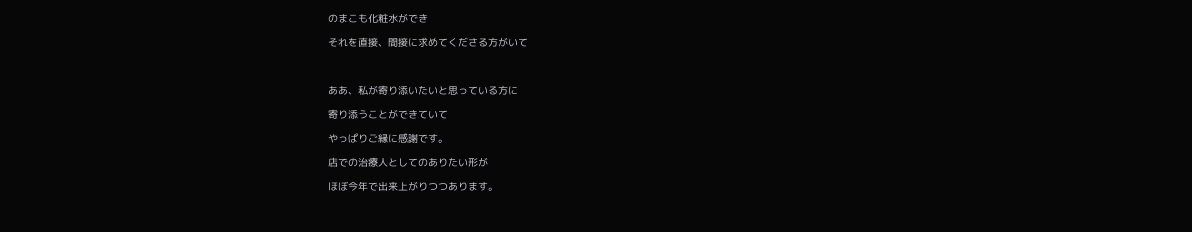のまこも化粧水ができ

それを直接、間接に求めてくださる方がいて



ああ、私が寄り添いたいと思っている方に

寄り添うことができていて

やっぱりご縁に感謝です。

店での治療人としてのありたい形が

ほぼ今年で出来上がりつつあります。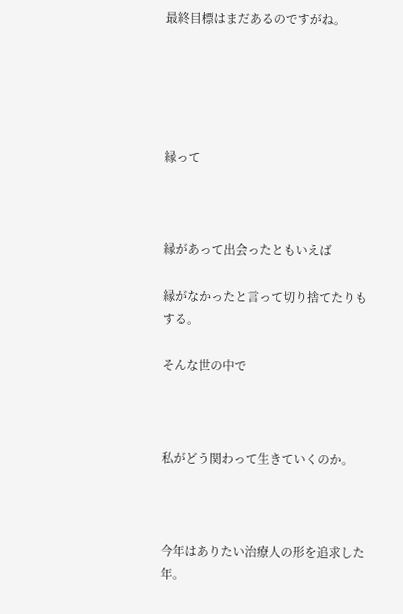最終目標はまだあるのですがね。





縁って



縁があって出会ったともいえば

縁がなかったと言って切り捨てたりもする。

そんな世の中で



私がどう関わって生きていくのか。



今年はありたい治療人の形を追求した年。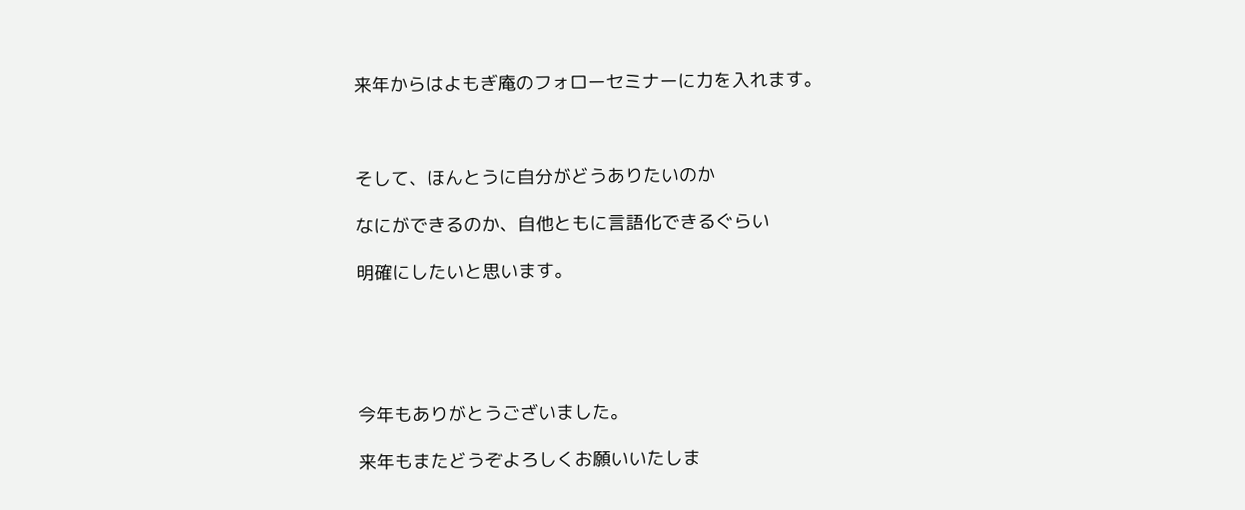来年からはよもぎ庵のフォローセミナーに力を入れます。



そして、ほんとうに自分がどうありたいのか

なにができるのか、自他ともに言語化できるぐらい

明確にしたいと思います。





今年もありがとうございました。

来年もまたどうぞよろしくお願いいたしま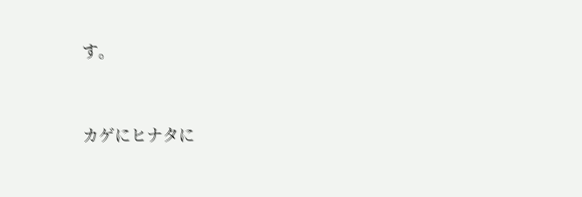す。



カゲにヒナタに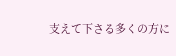支えて下さる多くの方に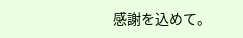感謝を込めて。